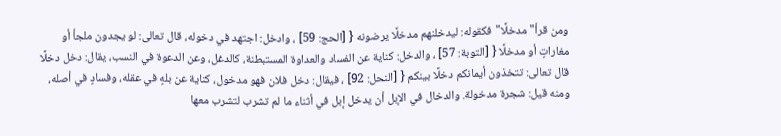ومن قرأ"مدخلًا"فكقوله: ليدخلنهم مدخلًا يرضونه { [الحج: 59] ، وادخل: اجتهد في دخوله، قال تعالى: لو يجدون ملجأ أو مغاراتٍ أو مدخلًا { [التوبة: 57] ، والدخل: كناية عن الفساد والعداوة المستبطنة، كالدغل، وعن الدعوة في النسب، يقال: دخل دخلًا قال تعالى: تتخذون أيمانكم دخلًا بينكم { [النحل: 92] ، فيقال: دخل فلان فهو مدخول، كناية عن بلهٍ في عقله، وفسادٍ في أصله، ومنه قيل: شجرة مدخولة. والدخال في الإبل أن يدخل إبل في أثناء ما لم تشرب لتشرب معها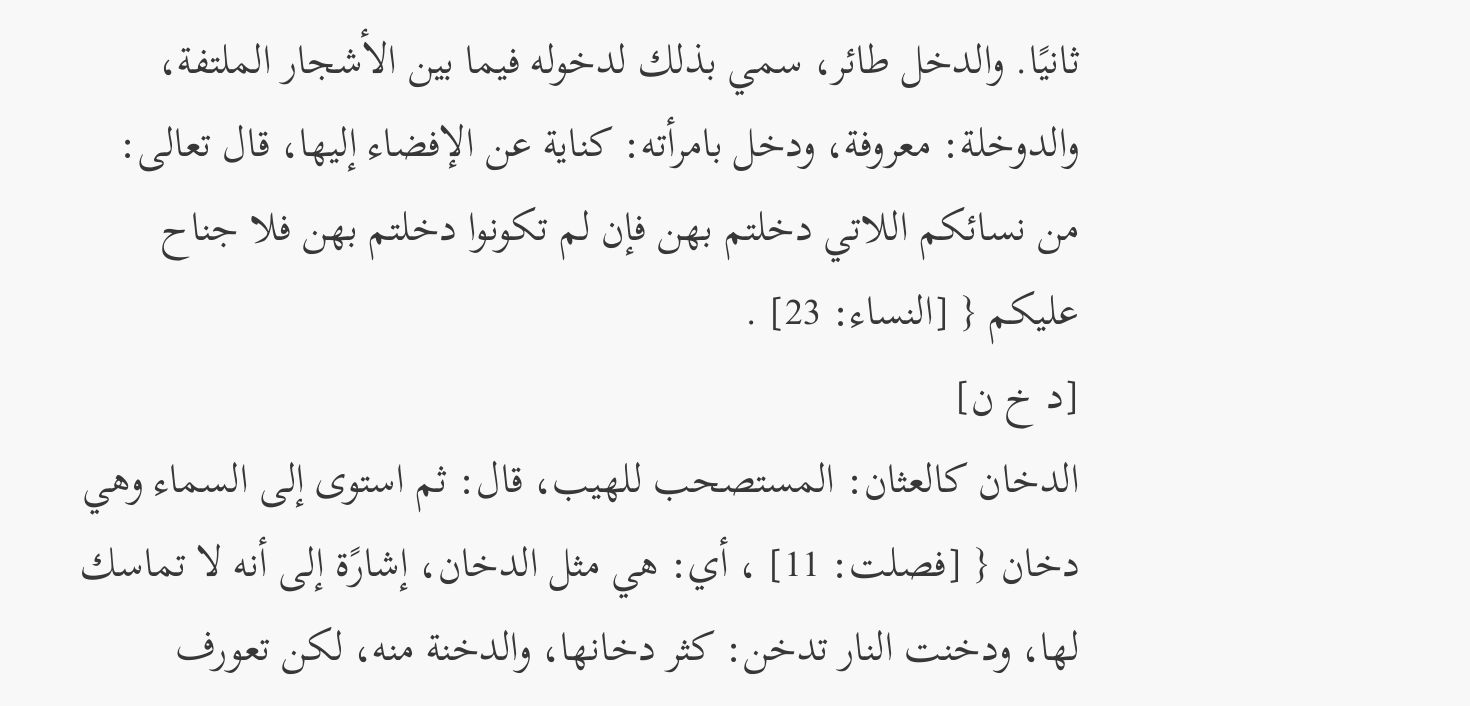ثانيًا. والدخل طائر، سمي بذلك لدخوله فيما بين الأشجار الملتفة، والدوخلة: معروفة، ودخل بامرأته: كناية عن الإفضاء إليها، قال تعالى: من نسائكم اللاتي دخلتم بهن فإن لم تكونوا دخلتم بهن فلا جناح عليكم { [النساء: 23] .
[د خ ن]
الدخان كالعثان: المستصحب للهيب، قال: ثم استوى إلى السماء وهي دخان { [فصلت: 11] ، أي: هي مثل الدخان، إشارًة إلى أنه لا تماسك لها، ودخنت النار تدخن: كثر دخانها، والدخنة منه، لكن تعورف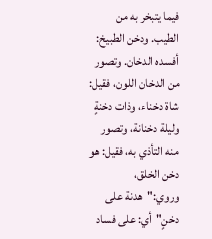فيما يتبخر به من الطيب. ودخن الطبيخ: أفسده الدخان. وتصور من الدخان اللون، فقيل: شاة دخناء، وذات دخنةٍ وليلة دخنانة، وتصور منه التأذي به، فقيل: هو دخن الخلق، وروي:"هدنة على دخنٍ"أي: على فساد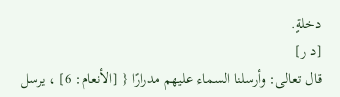دخلةٍ.
[د ر]
قال تعالى: وأرسلنا السماء عليهم مدرارًا { [الأنعام: 6] ، يرسل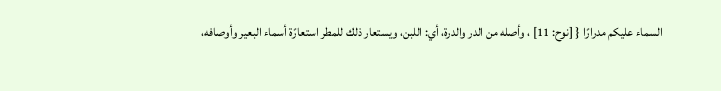السماء عليكم مدرارًا { [نوح: 11] ، وأصله من الدر والدرة، أي: اللبن، ويستعار ذلك للمطر استعارًة أسماء البعير وأوصافه،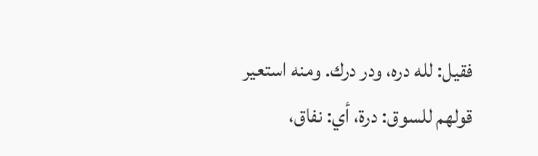فقيل: لله دره، ودر درك. ومنه استعير قولهم للسوق: درة، أي: نفاق،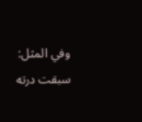وفي المثل: سبقت درته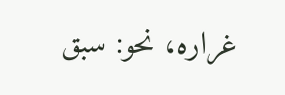غراره، نحو: سبق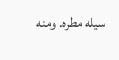سيله مطره. ومنه